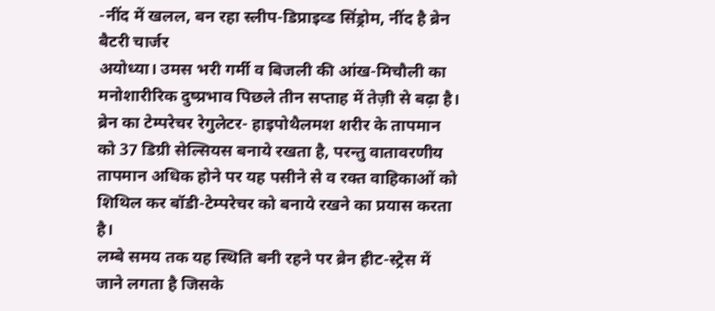-नींद में खलल, बन रहा स्लीप-डिप्राइव्ड सिंड्रोम, नींद है ब्रेन बैटरी चार्जर
अयोध्या। उमस भरी गर्मी व बिजली की आंख-मिचौली का मनोशारीरिक दुष्प्रभाव पिछले तीन सप्ताह में तेज़ी से बढ़ा है। ब्रेन का टेम्परेचर रेगुलेटर- हाइपोथैलमश शरीर के तापमान को 37 डिग्री सेल्सियस बनाये रखता है, परन्तु वातावरणीय तापमान अधिक होने पर यह पसीने से व रक्त वाहिकाओं को शिथिल कर बॉडी-टेम्परेचर को बनाये रखने का प्रयास करता है।
लम्बे समय तक यह स्थिति बनी रहने पर ब्रेन हीट-स्ट्रेस में जाने लगता है जिसके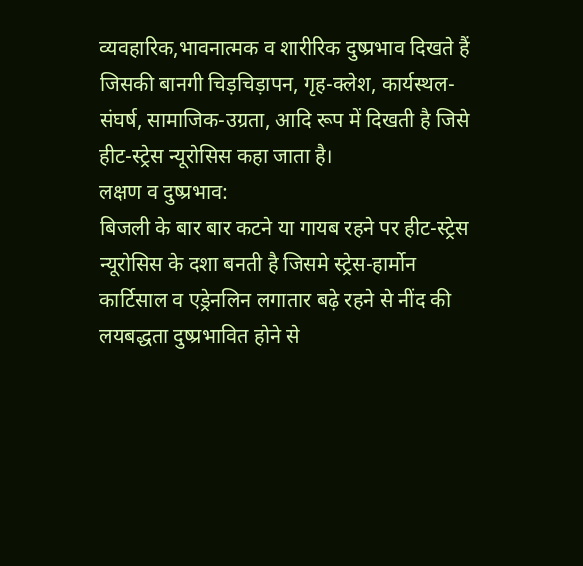व्यवहारिक,भावनात्मक व शारीरिक दुष्प्रभाव दिखते हैं जिसकी बानगी चिड़चिड़ापन, गृह-क्लेश, कार्यस्थल-संघर्ष, सामाजिक-उग्रता, आदि रूप में दिखती है जिसे हीट-स्ट्रेस न्यूरोसिस कहा जाता है।
लक्षण व दुष्प्रभाव:
बिजली के बार बार कटने या गायब रहने पर हीट-स्ट्रेस न्यूरोसिस के दशा बनती है जिसमे स्ट्रेस-हार्मोन कार्टिसाल व एड्रेनलिन लगातार बढ़े रहने से नींद की लयबद्धता दुष्प्रभावित होने से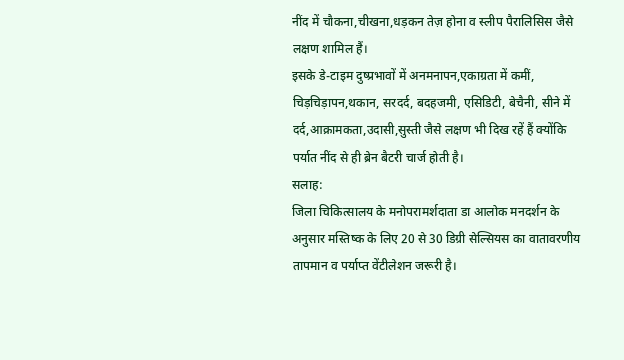नींद में चौकना,चीखना,धड़कन तेज़ होना व स्लीप पैरालिसिस जैसे लक्षण शामिल हैं।
इसके डे-टाइम दुष्प्रभावों में अनमनापन,एकाग्रता में कमीं, चिड़चिड़ापन,थकान, सरदर्द, बदहजमी, एसिडिटी, बेचैनी, सीने में दर्द,आक्रामकता,उदासी,सुस्ती जैसे लक्षण भी दिख रहें हैं क्योंकि पर्यात नींद से ही ब्रेन बैटरी चार्ज होती है।
सलाह:
जिला चिकित्सालय के मनोपरामर्शदाता डा आलोक मनदर्शन के अनुसार मस्तिष्क के लिए 20 से 30 डिग्री सेल्सियस का वातावरणीय तापमान व पर्याप्त वेंटीलेशन जरूरी है।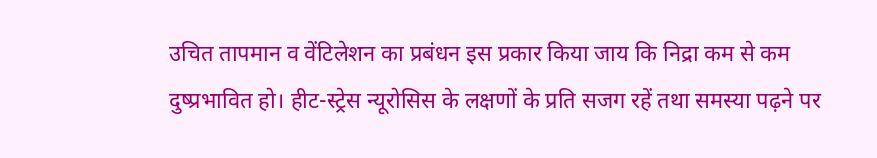उचित तापमान व वेंटिलेशन का प्रबंधन इस प्रकार किया जाय कि निद्रा कम से कम दुष्प्रभावित हो। हीट-स्ट्रेस न्यूरोसिस के लक्षणों के प्रति सजग रहें तथा समस्या पढ़ने पर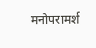मनोपरामर्श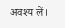अवश्य लें।